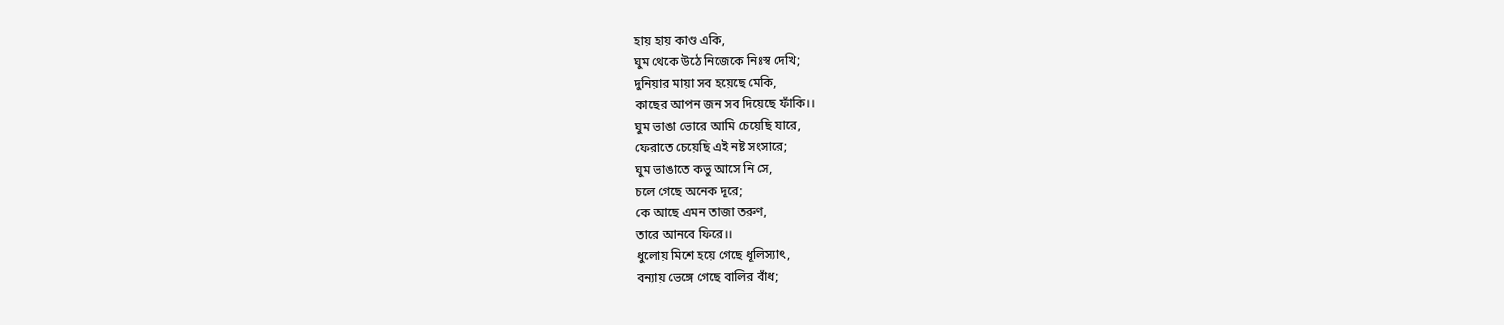হায় হায় কাণ্ড একি,
ঘুম থেকে উঠে নিজেকে নিঃস্ব দেখি;
দুনিয়ার মায়া সব হয়েছে মেকি,
কাছের আপন জন সব দিয়েছে ফাঁকি।।
ঘুম ভাঙা ভোরে আমি চেয়েছি যারে,
ফেরাতে চেয়েছি এই নষ্ট সংসারে;
ঘুম ভাঙাতে কভু আসে নি সে,
চলে গেছে অনেক দূরে;
কে আছে এমন তাজা তরুণ,
তারে আনবে ফিরে।।
ধুলোয় মিশে হয়ে গেছে ধূলিস্যাৎ,
বন্যায় ভেঙ্গে গেছে বালির বাঁধ;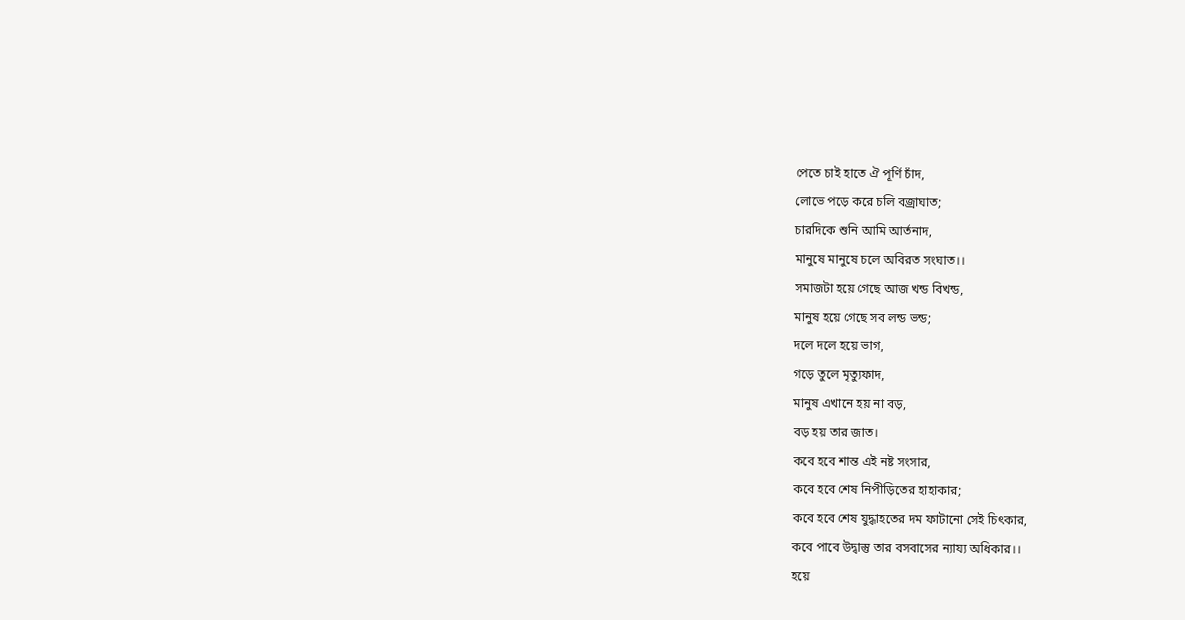পেতে চাই হাতে ঐ পূর্ণি চাঁদ,
লোভে পড়ে করে চলি বজ্রাঘাত;
চারদিকে শুনি আমি আর্তনাদ,
মানুষে মানুষে চলে অবিরত সংঘাত।।
সমাজটা হয়ে গেছে আজ খন্ড বিখন্ড,
মানুষ হয়ে গেছে সব লন্ড ভন্ড;
দলে দলে হয়ে ভাগ,
গড়ে তুলে মৃত্যুফাদ,
মানুষ এখানে হয় না বড়,
বড় হয় তার জাত।
কবে হবে শান্ত এই নষ্ট সংসার,
কবে হবে শেষ নিপীড়িতের হাহাকার;
কবে হবে শেষ যুদ্ধাহতের দম ফাটানো সেই চিৎকার,
কবে পাবে উদ্বাস্তু তার বসবাসের ন্যায্য অধিকার।।
হয়ে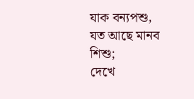যাক বন্যপশু, যত আছে মানব শিশু;
দেখে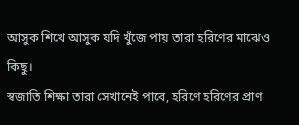আসুক শিখে আসুক যদি খুঁজে পায় তারা হরিণের মাঝেও কিছু।
স্বজাতি শিক্ষা তারা সেখানেই পাবে, হরিণে হরিণের প্রাণ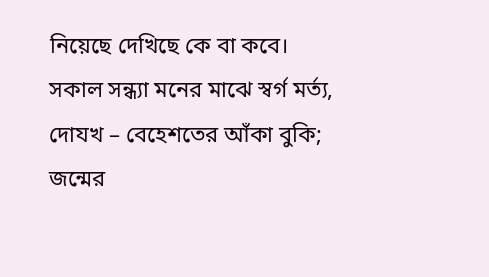নিয়েছে দেখিছে কে বা কবে।
সকাল সন্ধ্যা মনের মাঝে স্বর্গ মর্ত্য,
দোযখ – বেহেশতের আঁকা বুকি;
জন্মের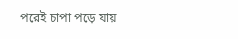পরেই চাপা পড়ে যায়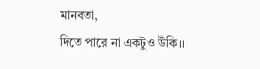মানবতা,
দিতে পারে না একটুও উঁকি।।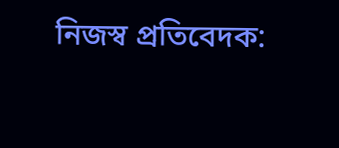নিজস্ব প্রতিবেদক: